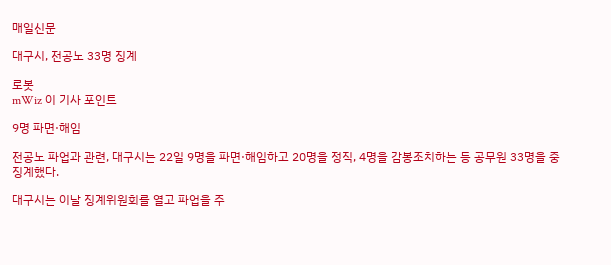매일신문

대구시, 전공노 33명 징계

로봇
mWiz 이 기사 포인트

9명 파면·해임

전공노 파업과 관련, 대구시는 22일 9명을 파면·해임하고 20명을 정직, 4명을 감봉조치하는 등 공무원 33명을 중징계했다.

대구시는 이날 징계위원회를 열고 파업을 주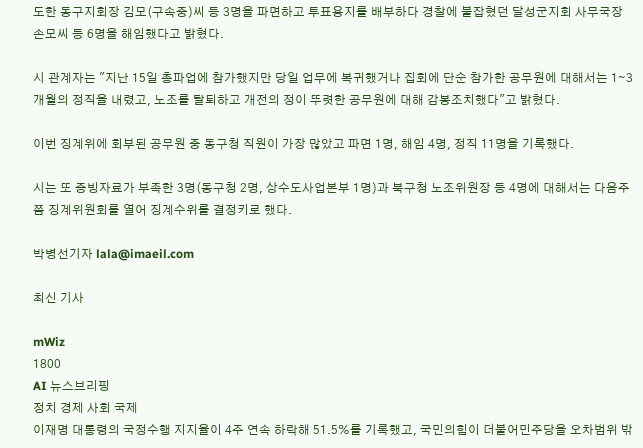도한 동구지회장 김모(구속중)씨 등 3명을 파면하고 투표용지를 배부하다 경찰에 붙잡혔던 달성군지회 사무국장 손모씨 등 6명을 해임했다고 밝혔다.

시 관계자는 "지난 15일 총파업에 참가했지만 당일 업무에 복귀했거나 집회에 단순 참가한 공무원에 대해서는 1∼3개월의 정직을 내렸고, 노조를 탈퇴하고 개전의 정이 뚜렷한 공무원에 대해 감봉조치했다"고 밝혔다.

이번 징계위에 회부된 공무원 중 동구청 직원이 가장 많았고 파면 1명, 해임 4명, 정직 11명을 기록했다.

시는 또 증빙자료가 부족한 3명(동구청 2명, 상수도사업본부 1명)과 북구청 노조위원장 등 4명에 대해서는 다음주쯤 징계위원회를 열어 징계수위를 결정키로 했다.

박병선기자 lala@imaeil.com

최신 기사

mWiz
1800
AI 뉴스브리핑
정치 경제 사회 국제
이재명 대통령의 국정수행 지지율이 4주 연속 하락해 51.5%를 기록했고, 국민의힘이 더불어민주당을 오차범위 밖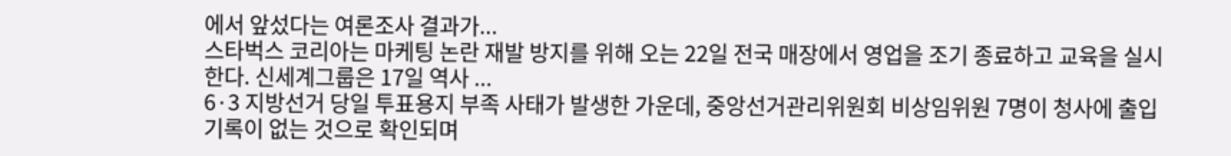에서 앞섰다는 여론조사 결과가...
스타벅스 코리아는 마케팅 논란 재발 방지를 위해 오는 22일 전국 매장에서 영업을 조기 종료하고 교육을 실시한다. 신세계그룹은 17일 역사 ...
6·3 지방선거 당일 투표용지 부족 사태가 발생한 가운데, 중앙선거관리위원회 비상임위원 7명이 청사에 출입 기록이 없는 것으로 확인되며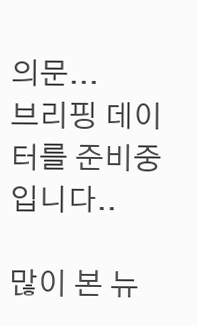의문...
브리핑 데이터를 준비중입니다..

많이 본 뉴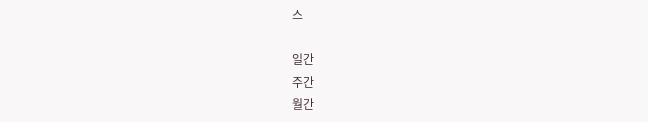스

일간
주간
월간